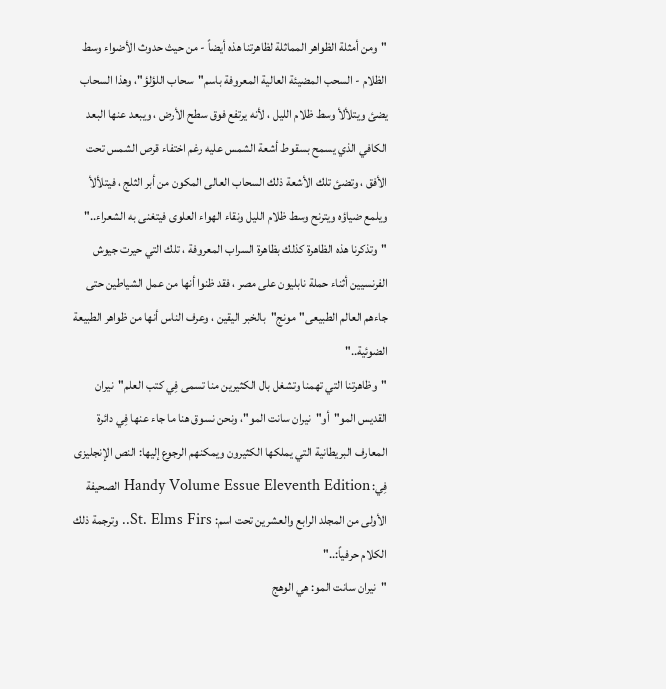"ومن أمثلة الظواهر المماثلة لظاهرتنا هذه أيضاً - من حيث حدوث الأضواء وسط الظلام - السحب المضيئة العالية المعروفة باسم"سحاب اللؤلؤ"، وهذا السحاب يضئ ويتلألأ وسط ظلام الليل ، لأنه يرتفع فوق سطح الأرض ، ويبعد عنها البعد الكافي الذي يسمح بسقوط أشعة الشمس عليه رغم اختفاء قرص الشمس تحت الأفق ، وتضئ تلك الأشعة ذلك السحاب العالى المكون من أبر الثلج ، فيتلألأ ويلمع ضياؤه ويترنح وسط ظلام الليل ونقاء الهواء العلوى فيتغنى به الشعراء.."
"وتذكرنا هذه الظاهرة كذلك بظاهرة السراب المعروفة ، تلك التي حيرت جيوش الفرنسيين أثناء حملة نابليون على مصر ، فقد ظنوا أنها من عمل الشياطين حتى جاءهم العالم الطبيعى"مونج"بالخبر اليقين ، وعرف الناس أنها من ظواهر الطبيعة الضوئية.."
"وظاهرتنا التي تهمنا وتشغل بال الكثيرين منا تسمى فِي كتب العلم"نيران القديس المو"أو"نيران سانت المو"، ونحن نسوق هنا ما جاء عنها فِي دائرة المعارف البريطانية التي يملكها الكثيرون ويمكنهم الرجوع إليها: النص الإنجليزى فِي: Handy Volume Essue Eleventh Edition الصحيفة الأولى من المجلد الرابع والعشرين تحت اسم: St. Elms Firs.. وترجمة ذلك الكلام حرفياً:.."
"نيران سانت المو: هي الوهج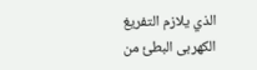الذي يلازم التفريغ الكهربى البطئ من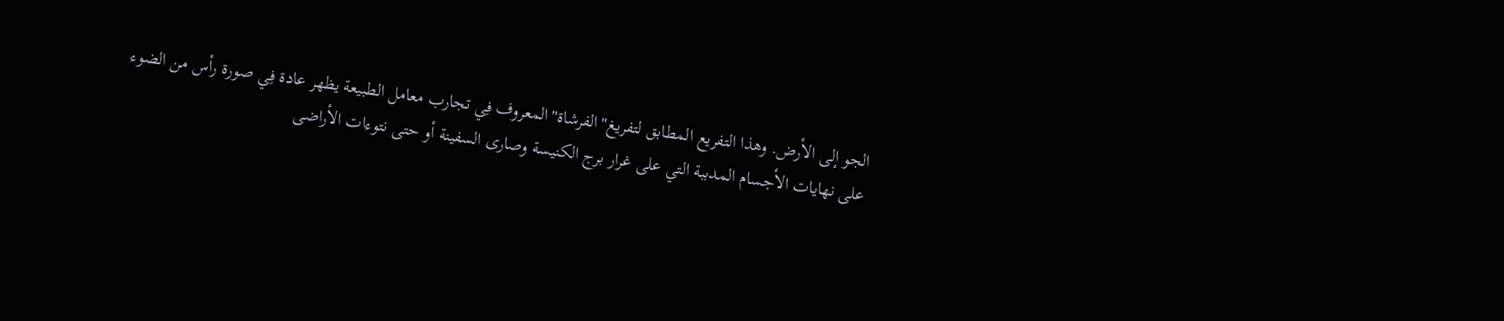الجو إلى الأرض. وهذا التفريع المطابق لتفريغ"الفرشاة"المعروف فِي تجارب معامل الطبيعة يظهر عادة فِي صورة رأس من الضوء على نهايات الأجسام المدببة التي على غرار برج الكنيسة وصارى السفينة أو حتى نتوءات الأراضى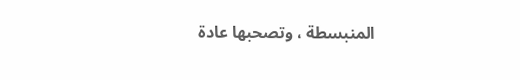المنبسطة ، وتصحبها عادة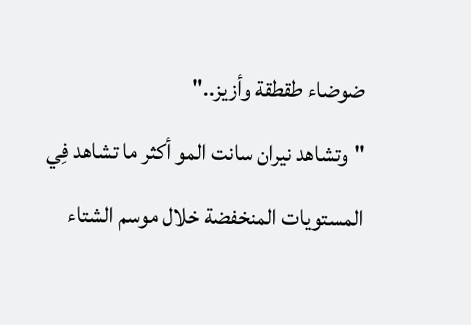ضوضاء طقطقة وأزيز.."
"وتشاهد نيران سانت المو أكثر ما تشاهد فِي المستويات المنخفضة خلال موسم الشتاء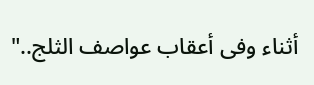أثناء وفى أعقاب عواصف الثلج.."